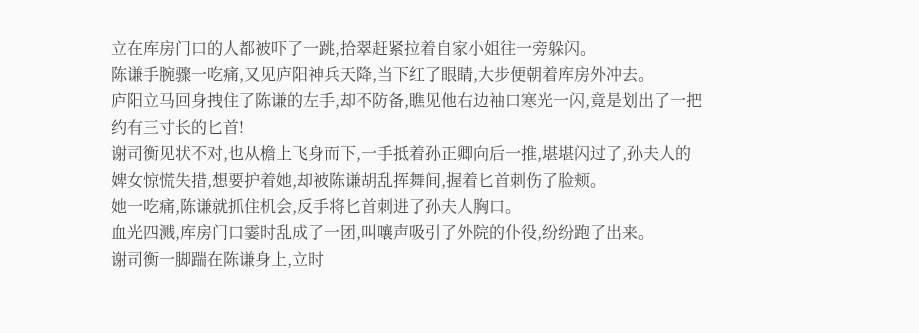立在库房门口的人都被吓了一跳,拾翠赶紧拉着自家小姐往一旁躲闪。
陈谦手腕骤一吃痛,又见庐阳神兵天降,当下红了眼睛,大步便朝着库房外冲去。
庐阳立马回身拽住了陈谦的左手,却不防备,瞧见他右边袖口寒光一闪,竟是划出了一把约有三寸长的匕首!
谢司衡见状不对,也从檐上飞身而下,一手抵着孙正卿向后一推,堪堪闪过了,孙夫人的婢女惊慌失措,想要护着她,却被陈谦胡乱挥舞间,握着匕首刺伤了脸颊。
她一吃痛,陈谦就抓住机会,反手将匕首刺进了孙夫人胸口。
血光四溅,库房门口霎时乱成了一团,叫嚷声吸引了外院的仆役,纷纷跑了出来。
谢司衡一脚踹在陈谦身上,立时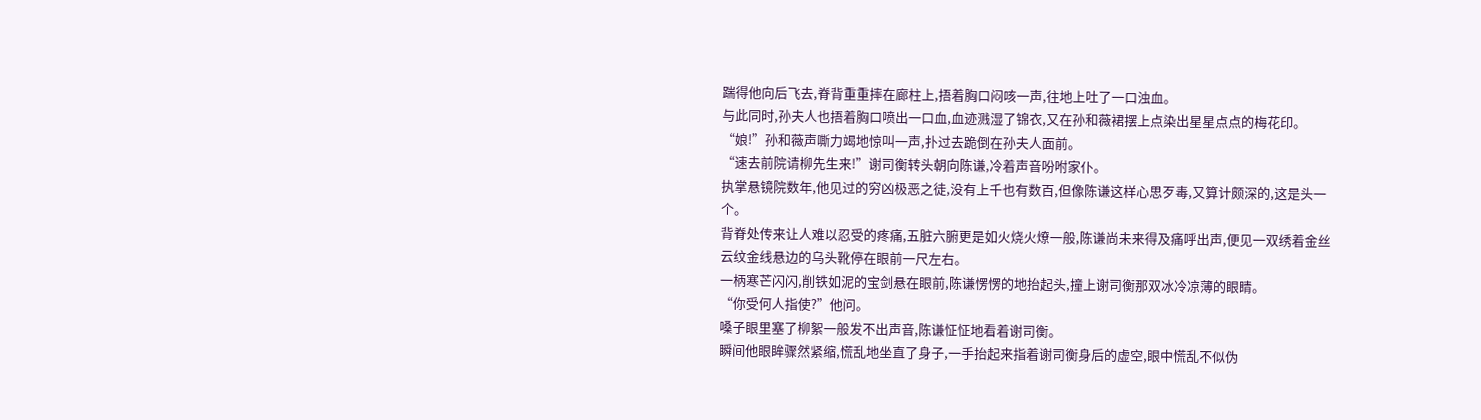踹得他向后飞去,脊背重重摔在廊柱上,捂着胸口闷咳一声,往地上吐了一口浊血。
与此同时,孙夫人也捂着胸口喷出一口血,血迹溅湿了锦衣,又在孙和薇裙摆上点染出星星点点的梅花印。
“娘!”孙和薇声嘶力竭地惊叫一声,扑过去跪倒在孙夫人面前。
“速去前院请柳先生来!”谢司衡转头朝向陈谦,冷着声音吩咐家仆。
执掌悬镜院数年,他见过的穷凶极恶之徒,没有上千也有数百,但像陈谦这样心思歹毒,又算计颇深的,这是头一个。
背脊处传来让人难以忍受的疼痛,五脏六腑更是如火烧火燎一般,陈谦尚未来得及痛呼出声,便见一双绣着金丝云纹金线悬边的乌头靴停在眼前一尺左右。
一柄寒芒闪闪,削铁如泥的宝剑悬在眼前,陈谦愣愣的地抬起头,撞上谢司衡那双冰冷凉薄的眼睛。
“你受何人指使?”他问。
嗓子眼里塞了柳絮一般发不出声音,陈谦怔怔地看着谢司衡。
瞬间他眼眸骤然紧缩,慌乱地坐直了身子,一手抬起来指着谢司衡身后的虚空,眼中慌乱不似伪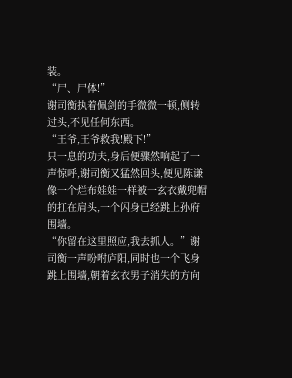装。
“尸、尸体!”
谢司衡执着佩剑的手微微一顿,侧转过头,不见任何东西。
“王爷,王爷救我!殿下!”
只一息的功夫,身后便骤然响起了一声惊呼,谢司衡又猛然回头,便见陈谦像一个烂布娃娃一样被一玄衣戴兜帽的扛在肩头,一个闪身已经跳上孙府围墙。
“你留在这里照应,我去抓人。”谢司衡一声吩咐庐阳,同时也一个飞身跳上围墙,朝着玄衣男子消失的方向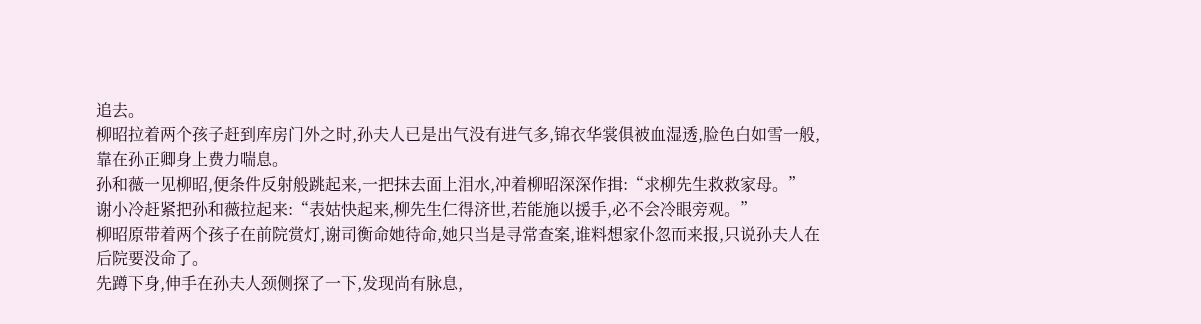追去。
柳昭拉着两个孩子赶到库房门外之时,孙夫人已是出气没有进气多,锦衣华裳俱被血湿透,脸色白如雪一般,靠在孙正卿身上费力喘息。
孙和薇一见柳昭,便条件反射般跳起来,一把抹去面上泪水,冲着柳昭深深作揖:“求柳先生救救家母。”
谢小冷赶紧把孙和薇拉起来:“表姑快起来,柳先生仁得济世,若能施以援手,必不会冷眼旁观。”
柳昭原带着两个孩子在前院赏灯,谢司衡命她待命,她只当是寻常查案,谁料想家仆忽而来报,只说孙夫人在后院要没命了。
先蹲下身,伸手在孙夫人颈侧探了一下,发现尚有脉息,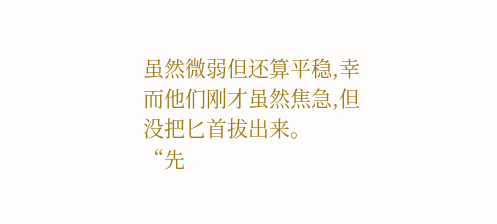虽然微弱但还算平稳,幸而他们刚才虽然焦急,但没把匕首拔出来。
“先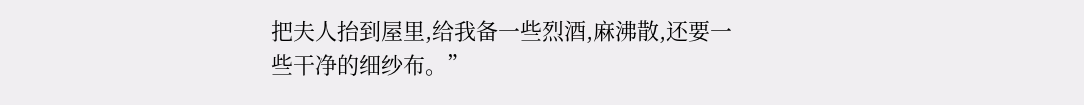把夫人抬到屋里,给我备一些烈酒,麻沸散,还要一些干净的细纱布。”